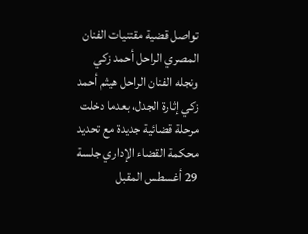تواصل قضية مقتنيات الفنان المصري الراحل أحمد زكي ونجله الفنان الراحل هيثم أحمد زكي إثارة الجدل، بعدما دخلت مرحلة قضائية جديدة مع تحديد محكمة القضاء الإداري جلسة 29 أغسطس المقبل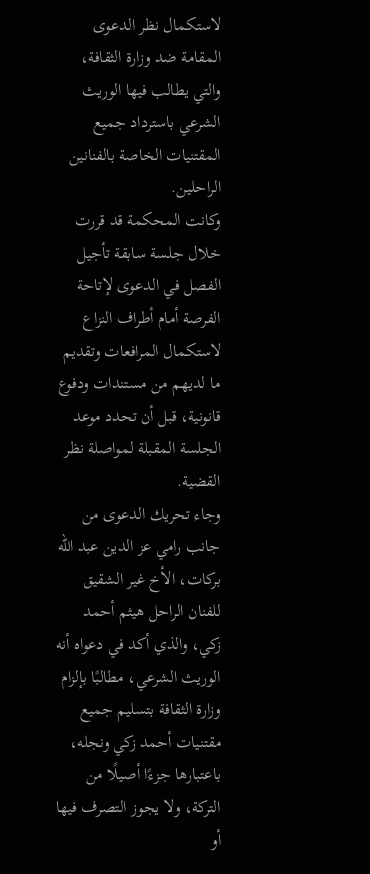لاستكمال نظر الدعوى المقامة ضد وزارة الثقافة، والتي يطالب فيها الوريث الشرعي باسترداد جميع المقتنيات الخاصة بالفنانين الراحلين.
وكانت المحكمة قد قررت خلال جلسة سابقة تأجيل الفصل في الدعوى لإتاحة الفرصة أمام أطراف النزاع لاستكمال المرافعات وتقديم ما لديهم من مستندات ودفوع قانونية، قبل أن تحدد موعد الجلسة المقبلة لمواصلة نظر القضية.
وجاء تحريك الدعوى من جانب رامي عز الدين عبد الله بركات، الأخ غير الشقيق للفنان الراحل هيثم أحمد زكي، والذي أكد في دعواه أنه الوريث الشرعي، مطالبًا بإلزام وزارة الثقافة بتسليم جميع مقتنيات أحمد زكي ونجله، باعتبارها جزءًا أصيلًا من التركة، ولا يجوز التصرف فيها أو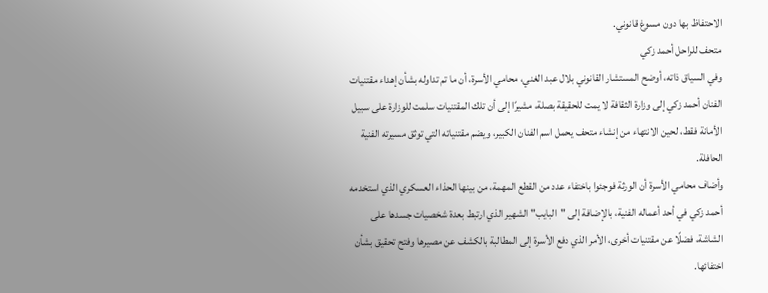الاحتفاظ بها دون مسوغ قانوني.
متحف للراحل أحمد زكي
وفي السياق ذاته، أوضح المستشار القانوني بلال عبد الغني، محامي الأسرة، أن ما تم تداوله بشأن إهداء مقتنيات الفنان أحمد زكي إلى وزارة الثقافة لا يمت للحقيقة بصلة، مشيرًا إلى أن تلك المقتنيات سلمت للوزارة على سبيل الأمانة فقط، لحين الانتهاء من إنشاء متحف يحمل اسم الفنان الكبير، ويضم مقتنياته التي توثق مسيرته الفنية الحافلة.
وأضاف محامي الأسرة أن الورثة فوجئوا باختفاء عدد من القطع المهمة، من بينها الحذاء العسكري الذي استخدمه أحمد زكي في أحد أعماله الفنية، بالإضافة إلى "البايب" الشهير الذي ارتبط بعدة شخصيات جسدها على الشاشة، فضلًا عن مقتنيات أخرى، الأمر الذي دفع الأسرة إلى المطالبة بالكشف عن مصيرها وفتح تحقيق بشأن اختفائها.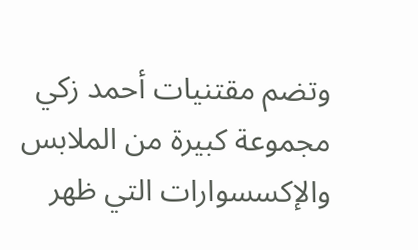وتضم مقتنيات أحمد زكي مجموعة كبيرة من الملابس والإكسسوارات التي ظهر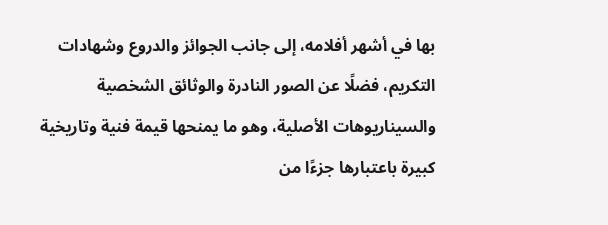بها في أشهر أفلامه، إلى جانب الجوائز والدروع وشهادات التكريم، فضلًا عن الصور النادرة والوثائق الشخصية والسيناريوهات الأصلية، وهو ما يمنحها قيمة فنية وتاريخية كبيرة باعتبارها جزءًا من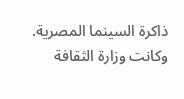ذاكرة السينما المصرية.
وكانت وزارة الثقافة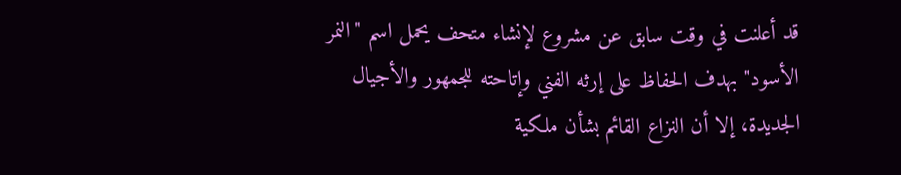قد أعلنت في وقت سابق عن مشروع لإنشاء متحف يحمل اسم "النمر الأسود" بهدف الحفاظ على إرثه الفني وإتاحته للجمهور والأجيال الجديدة، إلا أن النزاع القائم بشأن ملكية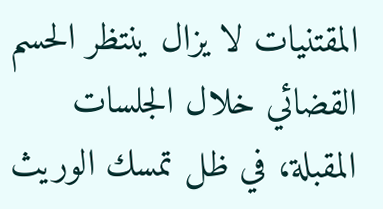المقتنيات لا يزال ينتظر الحسم القضائي خلال الجلسات المقبلة، في ظل تمسك الوريث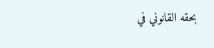بحقه القانوني في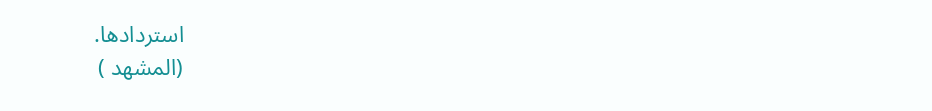استردادها.
(المشهد )